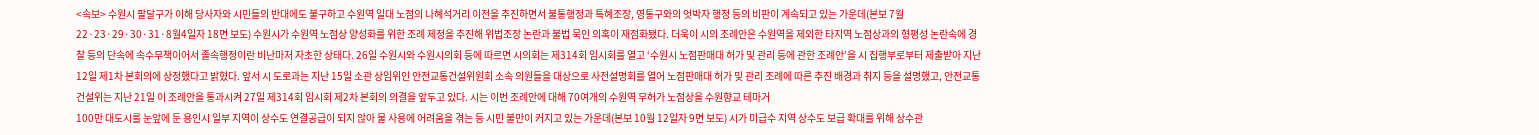<속보> 수원시 팔달구가 이해 당사자와 시민들의 반대에도 불구하고 수원역 일대 노점의 나혜석거리 이전을 추진하면서 불통행정과 특혜조장, 영통구와의 엇박자 행정 등의 비판이 계속되고 있는 가운데(본보 7월 22·23·29·30·31·8월4일자 18면 보도) 수원시가 수원역 노점상 양성화를 위한 조례 제정을 추진해 위법조장 논란과 불법 묵인 의혹이 재점화됐다. 더욱이 시의 조례안은 수원역을 제외한 타지역 노점상과의 형평성 논란속에 경찰 등의 단속에 속수무책이어서 졸속행정이란 비난마저 자초한 상태다. 26일 수원시와 수원시의회 등에 따르면 시의회는 제314회 임시회를 열고 ‘수원시 노점판매대 허가 및 관리 등에 관한 조례안’을 시 집행부로부터 제출받아 지난 12일 제1차 본회의에 상정했다고 밝혔다. 앞서 시 도로과는 지난 15일 소관 상임위인 안전교통건설위원회 소속 의원들을 대상으로 사전설명회를 열어 노점판매대 허가 및 관리 조례에 따른 추진 배경과 취지 등을 설명했고, 안전교통건설위는 지난 21일 이 조례안을 통과시켜 27일 제314회 임시회 제2차 본회의 의결을 앞두고 있다. 시는 이번 조례안에 대해 70여개의 수원역 무허가 노점상을 수원향교 테마거
100만 대도시를 눈앞에 둔 용인시 일부 지역이 상수도 연결공급이 되지 않아 물 사용에 어려움을 겪는 등 시민 불만이 커지고 있는 가운데(본보 10월 12일자 9면 보도) 시가 미급수 지역 상수도 보급 확대를 위해 상수관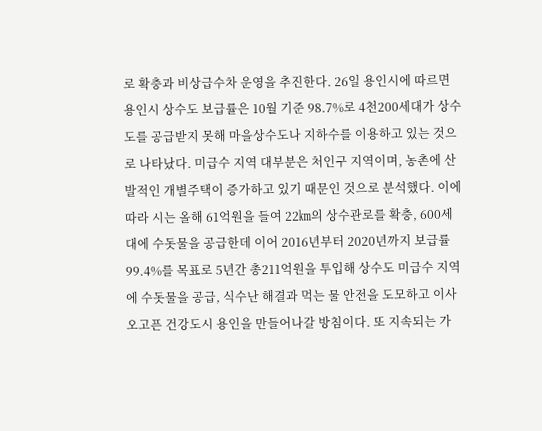로 확충과 비상급수차 운영을 추진한다. 26일 용인시에 따르면 용인시 상수도 보급률은 10월 기준 98.7%로 4천200세대가 상수도를 공급받지 못해 마을상수도나 지하수를 이용하고 있는 것으로 나타났다. 미급수 지역 대부분은 처인구 지역이며, 농촌에 산발적인 개별주택이 증가하고 있기 때문인 것으로 분석했다. 이에 따라 시는 올해 61억원을 들여 22㎞의 상수관로를 확충, 600세대에 수돗물을 공급한데 이어 2016년부터 2020년까지 보급률 99.4%를 목표로 5년간 총211억원을 투입해 상수도 미급수 지역에 수돗물을 공급, 식수난 해결과 먹는 물 안전을 도모하고 이사 오고픈 건강도시 용인을 만들어나갈 방침이다. 또 지속되는 가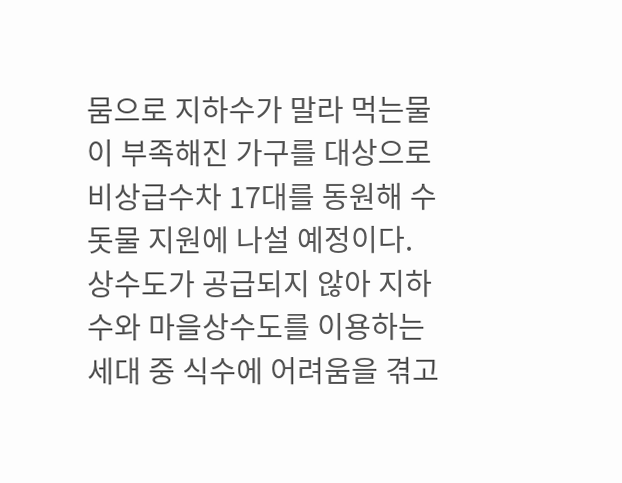뭄으로 지하수가 말라 먹는물이 부족해진 가구를 대상으로 비상급수차 17대를 동원해 수돗물 지원에 나설 예정이다. 상수도가 공급되지 않아 지하수와 마을상수도를 이용하는 세대 중 식수에 어려움을 겪고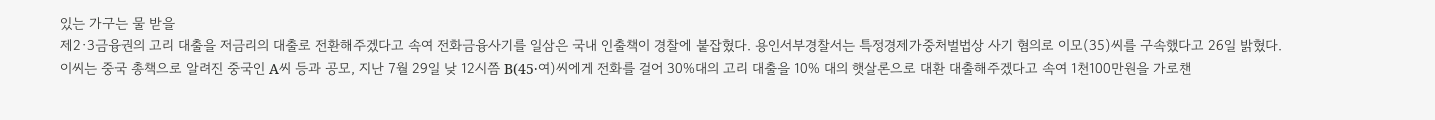있는 가구는 물 받을
제2·3금융권의 고리 대출을 저금리의 대출로 전환해주겠다고 속여 전화금융사기를 일삼은 국내 인출책이 경찰에 붙잡혔다. 용인서부경찰서는 특정경제가중처벌법상 사기 혐의로 이모(35)씨를 구속했다고 26일 밝혔다. 이씨는 중국 총책으로 알려진 중국인 A씨 등과 공모, 지난 7월 29일 낮 12시쯤 B(45·여)씨에게 전화를 걸어 30%대의 고리 대출을 10% 대의 햇살론으로 대환 대출해주겠다고 속여 1천100만원을 가로챈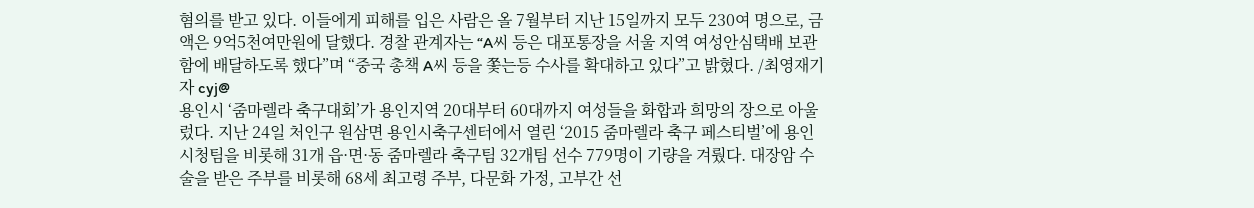혐의를 받고 있다. 이들에게 피해를 입은 사람은 올 7월부터 지난 15일까지 모두 230여 명으로, 금액은 9억5천여만원에 달했다. 경찰 관계자는 “A씨 등은 대포통장을 서울 지역 여성안심택배 보관함에 배달하도록 했다”며 “중국 총책 A씨 등을 쫓는등 수사를 확대하고 있다”고 밝혔다. /최영재기자 cyj@
용인시 ‘줌마렐라 축구대회’가 용인지역 20대부터 60대까지 여성들을 화합과 희망의 장으로 아울렀다. 지난 24일 처인구 원삼면 용인시축구센터에서 열린 ‘2015 줌마렐라 축구 페스티벌’에 용인시청팀을 비롯해 31개 읍·면·동 줌마렐라 축구팀 32개팀 선수 779명이 기량을 겨뤘다. 대장암 수술을 받은 주부를 비롯해 68세 최고령 주부, 다문화 가정, 고부간 선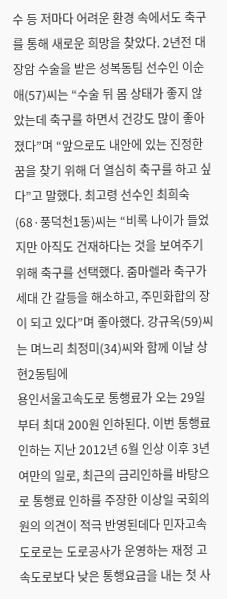수 등 저마다 어려운 환경 속에서도 축구를 통해 새로운 희망을 찾았다. 2년전 대장암 수술을 받은 성복동팀 선수인 이순애(57)씨는 “수술 뒤 몸 상태가 좋지 않았는데 축구를 하면서 건강도 많이 좋아졌다”며 “앞으로도 내안에 있는 진정한 꿈을 찾기 위해 더 열심히 축구를 하고 싶다”고 말했다. 최고령 선수인 최희숙(68·풍덕천1동)씨는 “비록 나이가 들었지만 아직도 건재하다는 것을 보여주기 위해 축구를 선택했다. 줌마렐라 축구가 세대 간 갈등을 해소하고, 주민화합의 장이 되고 있다”며 좋아했다. 강규옥(59)씨는 며느리 최정미(34)씨와 함께 이날 상현2동팀에
용인서울고속도로 통행료가 오는 29일부터 최대 200원 인하된다. 이번 통행료 인하는 지난 2012년 6월 인상 이후 3년여만의 일로, 최근의 금리인하를 바탕으로 통행료 인하를 주장한 이상일 국회의원의 의견이 적극 반영된데다 민자고속도로로는 도로공사가 운영하는 재정 고속도로보다 낮은 통행요금을 내는 첫 사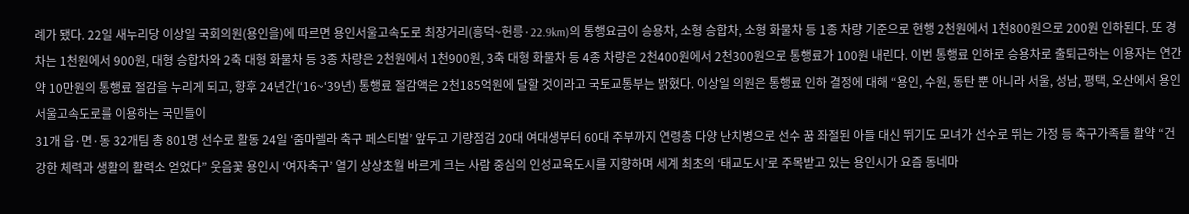례가 됐다. 22일 새누리당 이상일 국회의원(용인을)에 따르면 용인서울고속도로 최장거리(흥덕~헌릉·22.9km)의 통행요금이 승용차, 소형 승합차, 소형 화물차 등 1종 차량 기준으로 현행 2천원에서 1천800원으로 200원 인하된다. 또 경차는 1천원에서 900원, 대형 승합차와 2축 대형 화물차 등 3종 차량은 2천원에서 1천900원, 3축 대형 화물차 등 4종 차량은 2천400원에서 2천300원으로 통행료가 100원 내린다. 이번 통행료 인하로 승용차로 출퇴근하는 이용자는 연간 약 10만원의 통행료 절감을 누리게 되고, 향후 24년간(‘16~‘39년) 통행료 절감액은 2천185억원에 달할 것이라고 국토교통부는 밝혔다. 이상일 의원은 통행료 인하 결정에 대해 “용인, 수원, 동탄 뿐 아니라 서울, 성남, 평택, 오산에서 용인서울고속도로를 이용하는 국민들이
31개 읍·면·동 32개팀 총 801명 선수로 활동 24일 ‘줌마렐라 축구 페스티벌’ 앞두고 기량점검 20대 여대생부터 60대 주부까지 연령층 다양 난치병으로 선수 꿈 좌절된 아들 대신 뛰기도 모녀가 선수로 뛰는 가정 등 축구가족들 활약 “건강한 체력과 생활의 활력소 얻었다” 웃음꽃 용인시 ‘여자축구’ 열기 상상초월 바르게 크는 사람 중심의 인성교육도시를 지향하며 세계 최초의 ‘태교도시’로 주목받고 있는 용인시가 요즘 동네마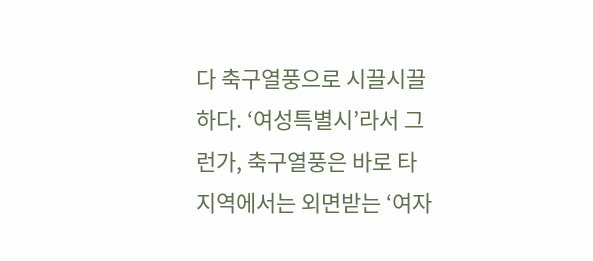다 축구열풍으로 시끌시끌하다. ‘여성특별시’라서 그런가, 축구열풍은 바로 타 지역에서는 외면받는 ‘여자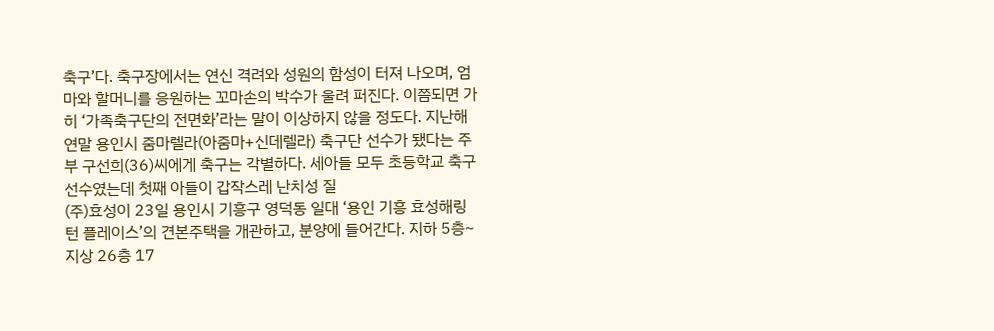축구’다. 축구장에서는 연신 격려와 성원의 함성이 터져 나오며, 엄마와 할머니를 응원하는 꼬마손의 박수가 울려 퍼진다. 이쯤되면 가히 ‘가족축구단의 전면화’라는 말이 이상하지 않을 정도다. 지난해 연말 용인시 줌마렐라(아줌마+신데렐라) 축구단 선수가 됐다는 주부 구선희(36)씨에게 축구는 각별하다. 세아들 모두 초등학교 축구 선수였는데 첫째 아들이 갑작스레 난치성 질
(주)효성이 23일 용인시 기흥구 영덕동 일대 ‘용인 기흥 효성해링턴 플레이스’의 견본주택을 개관하고, 분양에 들어간다. 지하 5층~지상 26층 17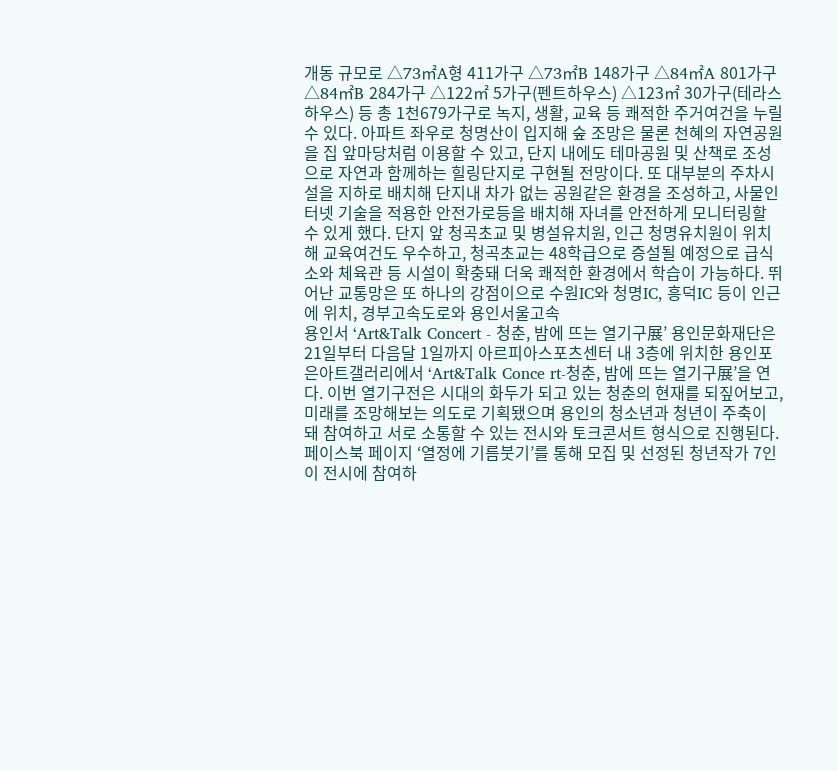개동 규모로 △73㎡A형 411가구 △73㎡B 148가구 △84㎡A 801가구 △84㎡B 284가구 △122㎡ 5가구(펜트하우스) △123㎡ 30가구(테라스하우스) 등 총 1천679가구로 녹지, 생활, 교육 등 쾌적한 주거여건을 누릴 수 있다. 아파트 좌우로 청명산이 입지해 숲 조망은 물론 천혜의 자연공원을 집 앞마당처럼 이용할 수 있고, 단지 내에도 테마공원 및 산책로 조성으로 자연과 함께하는 힐링단지로 구현될 전망이다. 또 대부분의 주차시설을 지하로 배치해 단지내 차가 없는 공원같은 환경을 조성하고, 사물인터넷 기술을 적용한 안전가로등을 배치해 자녀를 안전하게 모니터링할 수 있게 했다. 단지 앞 청곡초교 및 병설유치원, 인근 청명유치원이 위치해 교육여건도 우수하고, 청곡초교는 48학급으로 증설될 예정으로 급식소와 체육관 등 시설이 확충돼 더욱 쾌적한 환경에서 학습이 가능하다. 뛰어난 교통망은 또 하나의 강점이으로 수원IC와 청명IC, 흥덕IC 등이 인근에 위치, 경부고속도로와 용인서울고속
용인서 ‘Art&Talk Concert - 청춘, 밤에 뜨는 열기구展’ 용인문화재단은 21일부터 다음달 1일까지 아르피아스포츠센터 내 3층에 위치한 용인포은아트갤러리에서 ‘Art&Talk Conce rt-청춘, 밤에 뜨는 열기구展’을 연다. 이번 열기구전은 시대의 화두가 되고 있는 청춘의 현재를 되짚어보고, 미래를 조망해보는 의도로 기획됐으며 용인의 청소년과 청년이 주축이 돼 참여하고 서로 소통할 수 있는 전시와 토크콘서트 형식으로 진행된다. 페이스북 페이지 ‘열정에 기름붓기’를 통해 모집 및 선정된 청년작가 7인이 전시에 참여하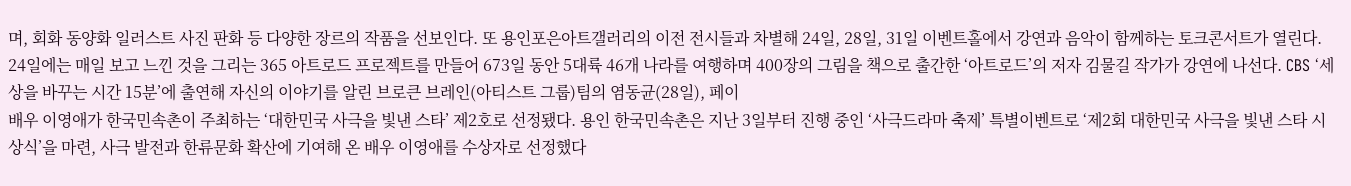며, 회화 동양화 일러스트 사진 판화 등 다양한 장르의 작품을 선보인다. 또 용인포은아트갤러리의 이전 전시들과 차별해 24일, 28일, 31일 이벤트홀에서 강연과 음악이 함께하는 토크콘서트가 열린다. 24일에는 매일 보고 느낀 것을 그리는 365 아트로드 프로젝트를 만들어 673일 동안 5대륙 46개 나라를 여행하며 400장의 그림을 책으로 출간한 ‘아트로드’의 저자 김물길 작가가 강연에 나선다. CBS ‘세상을 바꾸는 시간 15분’에 출연해 자신의 이야기를 알린 브로큰 브레인(아티스트 그룹)팀의 염동균(28일), 페이
배우 이영애가 한국민속촌이 주최하는 ‘대한민국 사극을 빛낸 스타’ 제2호로 선정됐다. 용인 한국민속촌은 지난 3일부터 진행 중인 ‘사극드라마 축제’ 특별이벤트로 ‘제2회 대한민국 사극을 빛낸 스타 시상식’을 마련, 사극 발전과 한류문화 확산에 기여해 온 배우 이영애를 수상자로 선정했다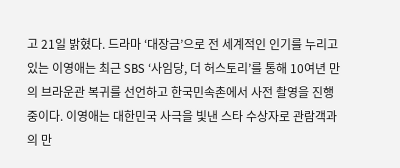고 21일 밝혔다. 드라마 ‘대장금’으로 전 세계적인 인기를 누리고 있는 이영애는 최근 SBS ‘사임당, 더 허스토리’를 통해 10여년 만의 브라운관 복귀를 선언하고 한국민속촌에서 사전 촬영을 진행 중이다. 이영애는 대한민국 사극을 빛낸 스타 수상자로 관람객과의 만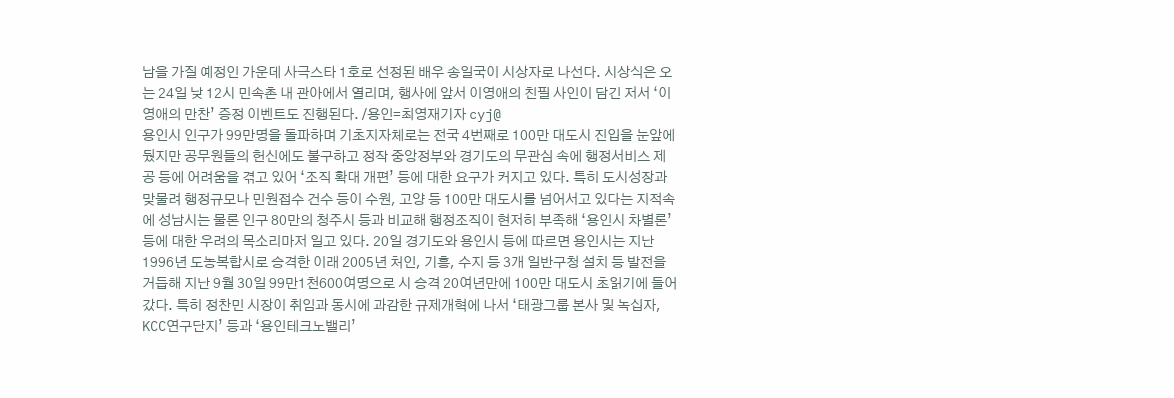남을 가질 예정인 가운데 사극스타 1호로 선정된 배우 송일국이 시상자로 나선다. 시상식은 오는 24일 낮 12시 민속촌 내 관아에서 열리며, 행사에 앞서 이영애의 친필 사인이 담긴 저서 ‘이영애의 만찬’ 증정 이벤트도 진행된다. /용인=최영재기자 cyj@
용인시 인구가 99만명을 돌파하며 기초지자체로는 전국 4번째로 100만 대도시 진입을 눈앞에 뒀지만 공무원들의 헌신에도 불구하고 정작 중앙정부와 경기도의 무관심 속에 행정서비스 제공 등에 어려움을 겪고 있어 ‘조직 확대 개편’ 등에 대한 요구가 커지고 있다. 특히 도시성장과 맞물려 행정규모나 민원접수 건수 등이 수원, 고양 등 100만 대도시를 넘어서고 있다는 지적속에 성남시는 물론 인구 80만의 청주시 등과 비교해 행정조직이 현저히 부족해 ‘용인시 차별론’ 등에 대한 우려의 목소리마저 일고 있다. 20일 경기도와 용인시 등에 따르면 용인시는 지난 1996년 도농복합시로 승격한 이래 2005년 처인, 기흥, 수지 등 3개 일반구청 설치 등 발전을 거듭해 지난 9월 30일 99만1천600여명으로 시 승격 20여년만에 100만 대도시 초읽기에 들어갔다. 특히 정찬민 시장이 취임과 동시에 과감한 규제개혁에 나서 ‘태광그룹 본사 및 녹십자, KCC연구단지’ 등과 ‘용인테크노밸리’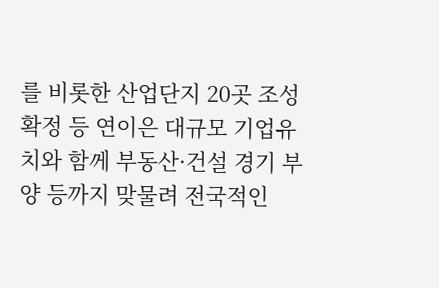를 비롯한 산업단지 20곳 조성 확정 등 연이은 대규모 기업유치와 함께 부동산·건설 경기 부양 등까지 맞물려 전국적인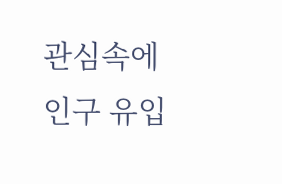관심속에 인구 유입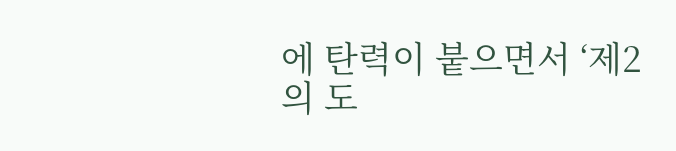에 탄력이 붙으면서 ‘제2의 도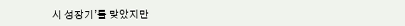시 성장기’를 맞았지만